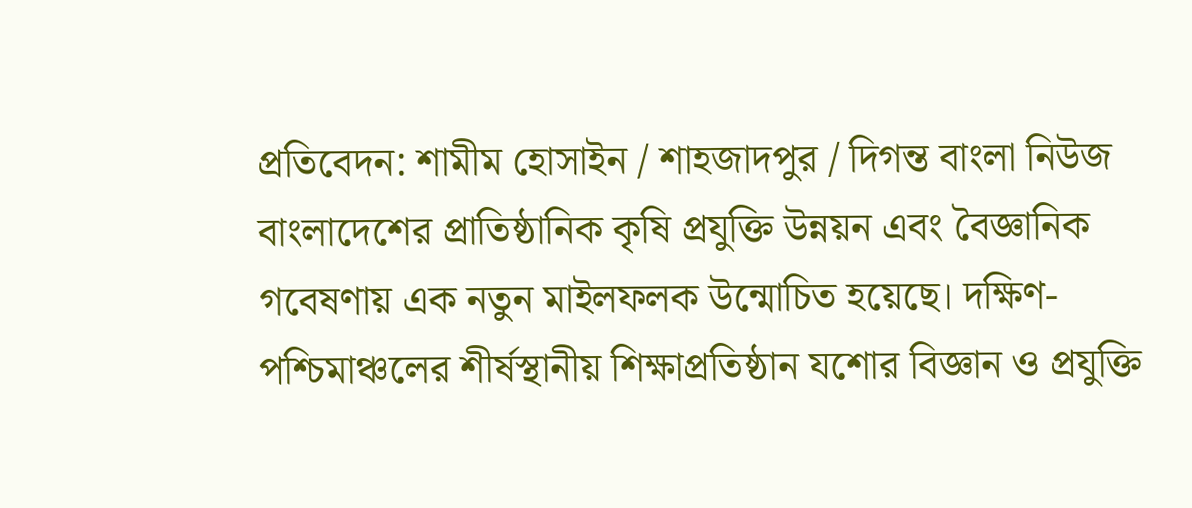প্রতিবেদন: শামীম হোসাইন / শাহজাদপুর / দিগন্ত বাংলা নিউজ
বাংলাদেশের প্রাতিষ্ঠানিক কৃষি প্রযুক্তি উন্নয়ন এবং বৈজ্ঞানিক গবেষণায় এক নতুন মাইলফলক উন্মোচিত হয়েছে। দক্ষিণ-পশ্চিমাঞ্চলের শীর্ষস্থানীয় শিক্ষাপ্রতিষ্ঠান যশোর বিজ্ঞান ও প্রযুক্তি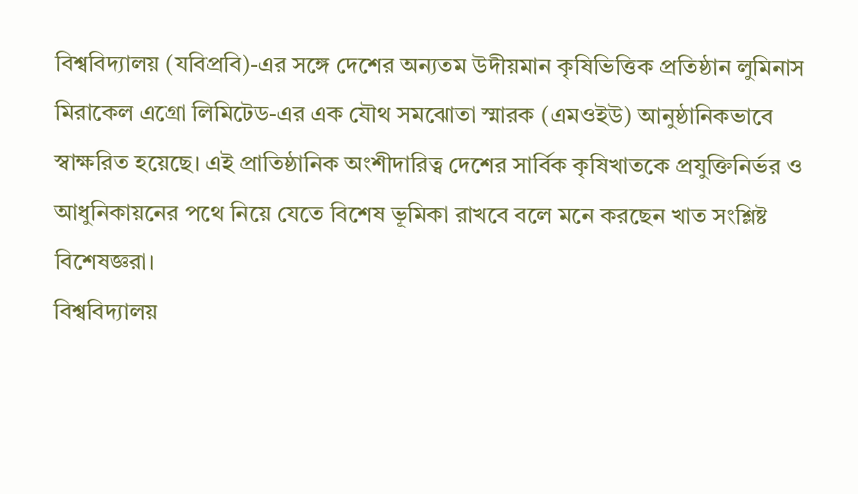বিশ্ববিদ্যালয় (যবিপ্রবি)-এর সঙ্গে দেশের অন্যতম উদীয়মান কৃষিভিত্তিক প্রতিষ্ঠান লুমিনাস মিরাকেল এগ্রো লিমিটেড-এর এক যৌথ সমঝোতা স্মারক (এমওইউ) আনুষ্ঠানিকভাবে স্বাক্ষরিত হয়েছে। এই প্রাতিষ্ঠানিক অংশীদারিত্ব দেশের সার্বিক কৃষিখাতকে প্রযুক্তিনির্ভর ও আধুনিকায়নের পথে নিয়ে যেতে বিশেষ ভূমিকা রাখবে বলে মনে করছেন খাত সংশ্লিষ্ট বিশেষজ্ঞরা।
বিশ্ববিদ্যালয়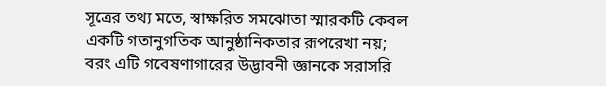সূত্রের তথ্য মতে, স্বাক্ষরিত সমঝোতা স্মারকটি কেবল একটি গতানুগতিক আনুষ্ঠানিকতার রূপরেখা নয়; বরং এটি গবেষণাগারের উদ্ভাবনী জ্ঞানকে সরাসরি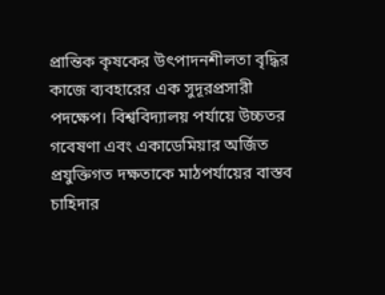প্রান্তিক কৃষকের উৎপাদনশীলতা বৃদ্ধির কাজে ব্যবহারের এক সুদূরপ্রসারী পদক্ষেপ। বিশ্ববিদ্যালয় পর্যায়ে উচ্চতর গবেষণা এবং একাডেমিয়ার অর্জিত প্রযুক্তিগত দক্ষতাকে মাঠপর্যায়ের বাস্তব চাহিদার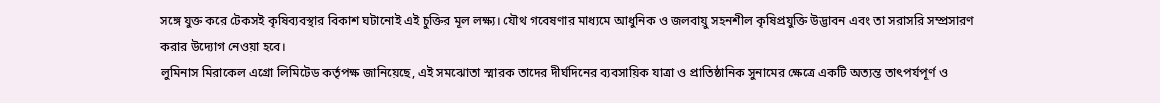সঙ্গে যুক্ত করে টেকসই কৃষিব্যবস্থার বিকাশ ঘটানোই এই চুক্তির মূল লক্ষ্য। যৌথ গবেষণার মাধ্যমে আধুনিক ও জলবায়ু সহনশীল কৃষিপ্রযুক্তি উদ্ভাবন এবং তা সরাসরি সম্প্রসারণ করার উদ্যোগ নেওয়া হবে।
লুমিনাস মিরাকেল এগ্রো লিমিটেড কর্তৃপক্ষ জানিয়েছে, এই সমঝোতা স্মারক তাদের দীর্ঘদিনের ব্যবসায়িক যাত্রা ও প্রাতিষ্ঠানিক সুনামের ক্ষেত্রে একটি অত্যন্ত তাৎপর্যপূর্ণ ও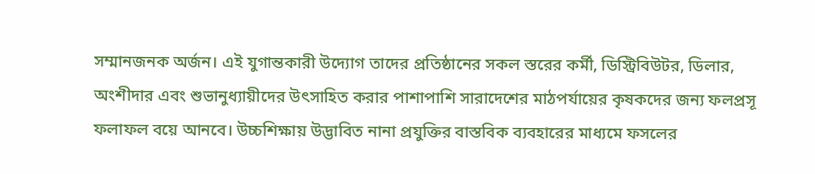সম্মানজনক অর্জন। এই যুগান্তকারী উদ্যোগ তাদের প্রতিষ্ঠানের সকল স্তরের কর্মী, ডিস্ট্রিবিউটর, ডিলার, অংশীদার এবং শুভানুধ্যায়ীদের উৎসাহিত করার পাশাপাশি সারাদেশের মাঠপর্যায়ের কৃষকদের জন্য ফলপ্রসূ ফলাফল বয়ে আনবে। উচ্চশিক্ষায় উদ্ভাবিত নানা প্রযুক্তির বাস্তবিক ব্যবহারের মাধ্যমে ফসলের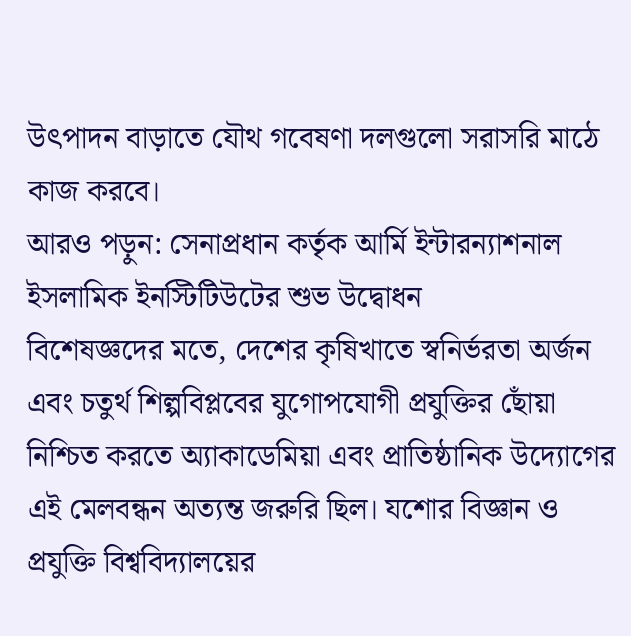উৎপাদন বাড়াতে যৌথ গবেষণা দলগুলো সরাসরি মাঠে কাজ করবে।
আরও পড়ুন: সেনাপ্রধান কর্তৃক আর্মি ইন্টারন্যাশনাল ইসলামিক ইনস্টিটিউটের শুভ উদ্বোধন
বিশেষজ্ঞদের মতে, দেশের কৃষিখাতে স্বনির্ভরতা অর্জন এবং চতুর্থ শিল্পবিপ্লবের যুগোপযোগী প্রযুক্তির ছোঁয়া নিশ্চিত করতে অ্যাকাডেমিয়া এবং প্রাতিষ্ঠানিক উদ্যোগের এই মেলবন্ধন অত্যন্ত জরুরি ছিল। যশোর বিজ্ঞান ও প্রযুক্তি বিশ্ববিদ্যালয়ের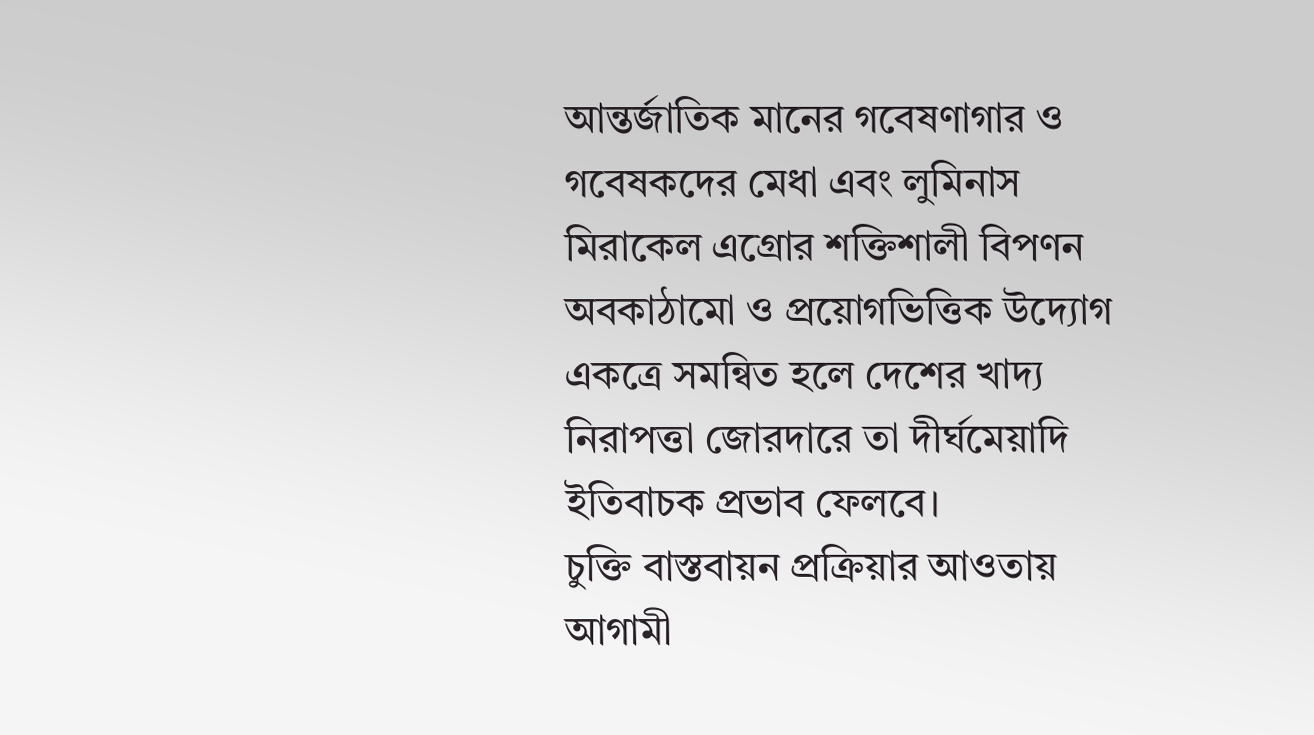আন্তর্জাতিক মানের গবেষণাগার ও গবেষকদের মেধা এবং লুমিনাস মিরাকেল এগ্রোর শক্তিশালী বিপণন অবকাঠামো ও প্রয়োগভিত্তিক উদ্যোগ একত্রে সমন্বিত হলে দেশের খাদ্য নিরাপত্তা জোরদারে তা দীর্ঘমেয়াদি ইতিবাচক প্রভাব ফেলবে।
চুক্তি বাস্তবায়ন প্রক্রিয়ার আওতায় আগামী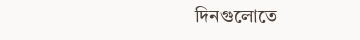দিনগুলোতে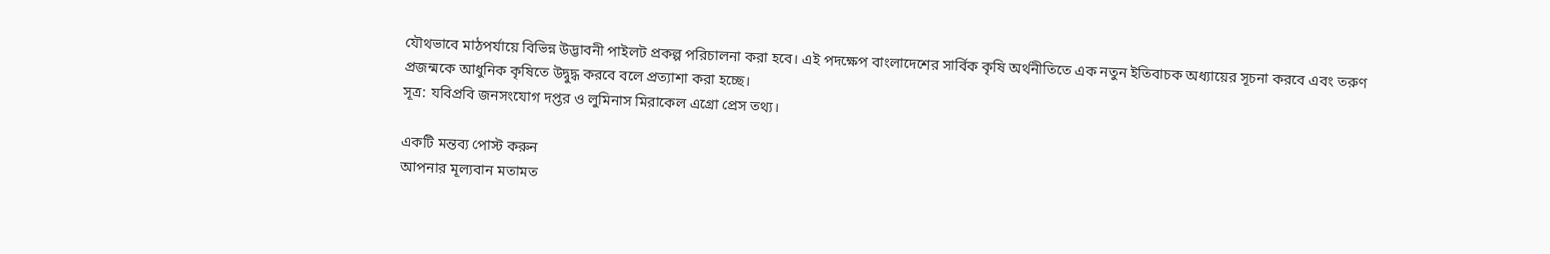যৌথভাবে মাঠপর্যায়ে বিভিন্ন উদ্ভাবনী পাইলট প্রকল্প পরিচালনা করা হবে। এই পদক্ষেপ বাংলাদেশের সার্বিক কৃষি অর্থনীতিতে এক নতুন ইতিবাচক অধ্যায়ের সূচনা করবে এবং তরুণ প্রজন্মকে আধুনিক কৃষিতে উদ্বুদ্ধ করবে বলে প্রত্যাশা করা হচ্ছে।
সূত্র: যবিপ্রবি জনসংযোগ দপ্তর ও লুমিনাস মিরাকেল এগ্রো প্রেস তথ্য।

একটি মন্তব্য পোস্ট করুন
আপনার মূল্যবান মতামত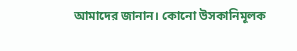আমাদের জানান। কোনো উসকানিমূলক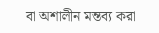বা অশালীন মন্তব্য করা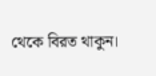থেকে বিরত থাকুন।